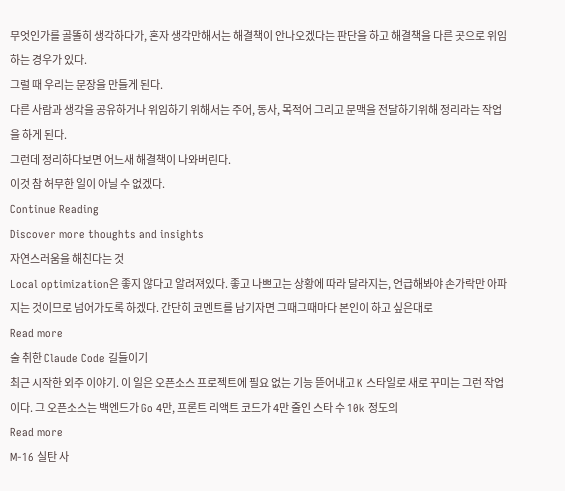무엇인가를 골똘히 생각하다가, 혼자 생각만해서는 해결책이 안나오겠다는 판단을 하고 해결책을 다른 곳으로 위임하는 경우가 있다.
그럴 때 우리는 문장을 만들게 된다.
다른 사람과 생각을 공유하거나 위임하기 위해서는 주어, 동사, 목적어 그리고 문맥을 전달하기위해 정리라는 작업을 하게 된다.
그런데 정리하다보면 어느새 해결책이 나와버린다.
이것 참 허무한 일이 아닐 수 없겠다.
Continue Reading
Discover more thoughts and insights
자연스러움을 해친다는 것
Local optimization은 좋지 않다고 알려져있다. 좋고 나쁘고는 상황에 따라 달라지는, 언급해봐야 손가락만 아파지는 것이므로 넘어가도록 하겠다. 간단히 코멘트를 남기자면 그때그때마다 본인이 하고 싶은대로
Read more
술 취한 Claude Code 길들이기
최근 시작한 외주 이야기. 이 일은 오픈소스 프로젝트에 필요 없는 기능 뜯어내고 K 스타일로 새로 꾸미는 그런 작업이다. 그 오픈소스는 백엔드가 Go 4만, 프론트 리액트 코드가 4만 줄인 스타 수 10k 정도의
Read more
M-16 실탄 사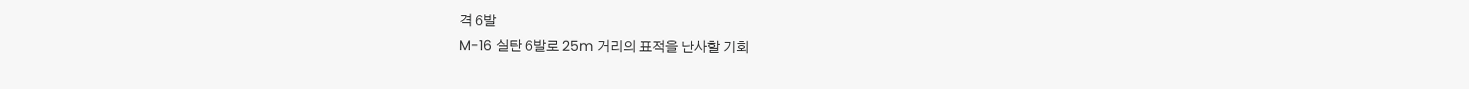격 6발
M-16 실탄 6발로 25m 거리의 표적을 난사할 기회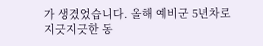가 생겼었습니다. 올해 예비군 5년차로 지긋지긋한 동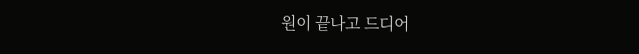원이 끝나고 드디어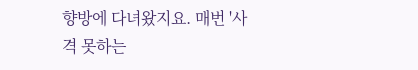향방에 다녀왔지요. 매번 '사격 못하는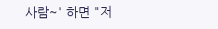사람~' 하면 "저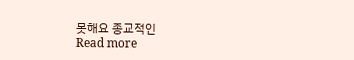못해요 종교적인
Read more